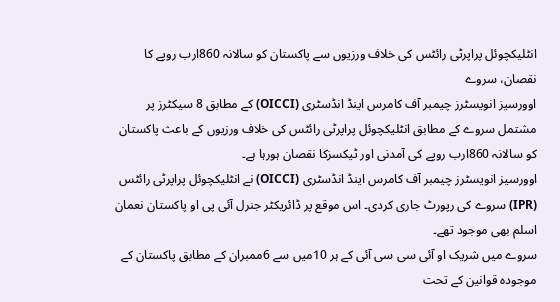انٹلیکچوئل پراپرٹی رائٹس کی خلاف ورزیوں سے پاکستان کو سالانہ 860ارب روپے کا نقصان، سروے
اوورسیز انویسٹرز چیمبر آف کامرس اینڈ انڈسٹری (OICCI) کے مطابق 8 سیکٹرز پر مشتمل سروے کے مطابق انٹلیکچوئل پراپرٹی رائٹس کی خلاف ورزیوں کے باعث پاکستان کو سالانہ 860ارب روپے کی آمدنی اور ٹیکسزکا نقصان ہورہا ہے۔
اوورسیز انویسٹرز چیمبر آف کامرس اینڈ انڈسٹری (OICCI) نے انٹلیکچوئل پراپرٹی رائٹس (IPR) سروے کی رپورٹ جاری کردی۔ اس موقع پر ڈائریکٹر جنرل آئی پی او پاکستان نعمان اسلم بھی موجود تھے۔
سروے میں شریک او آئی سی سی آئی کے ہر 10میں سے 6ممبران کے مطابق پاکستان کے موجودہ قوانین کے تحت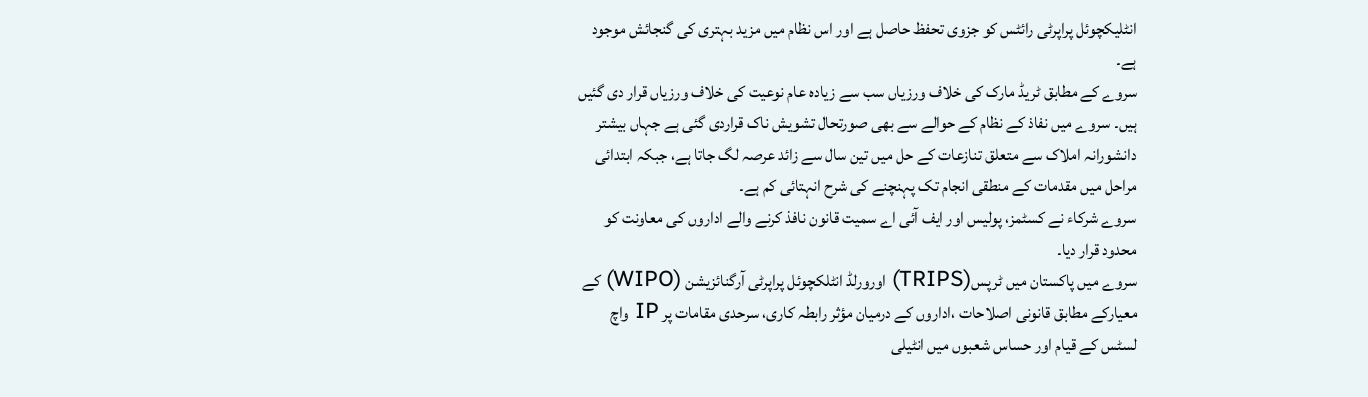انٹلیکچوئل پراپرٹی رائٹس کو جزوی تحفظ حاصل ہے اور اس نظام میں مزید بہتری کی گنجائش موجود ہے۔
سروے کے مطابق ٹریڈ مارک کی خلاف ورزیاں سب سے زیادہ عام نوعیت کی خلاف ورزیاں قرار دی گئیں ہیں۔ سروے میں نفاذ کے نظام کے حوالے سے بھی صورتحال تشویش ناک قراردی گئی ہے جہاں بیشتر دانشورانہ املاک سے متعلق تنازعات کے حل میں تین سال سے زائد عرصہ لگ جاتا ہے، جبکہ ابتدائی مراحل میں مقدمات کے منطقی انجام تک پہنچنے کی شرح انہتائی کم ہے۔
سروے شرکاء نے کسٹمز، پولیس اور ایف آئی اے سمیت قانون نافذ کرنے والے اداروں کی معاونت کو محدود قرار دیا۔
سروے میں پاکستان میں ٹرپس(TRIPS) اورورلڈ انٹلکچوئل پراپرٹی آرگنائزیشن (WIPO) کے معیارکے مطابق قانونی اصلاحات ،اداروں کے درمیان مؤثر رابطہ کاری، سرحدی مقامات پر IP واچ لسٹس کے قیام اور حساس شعبوں میں انٹیلی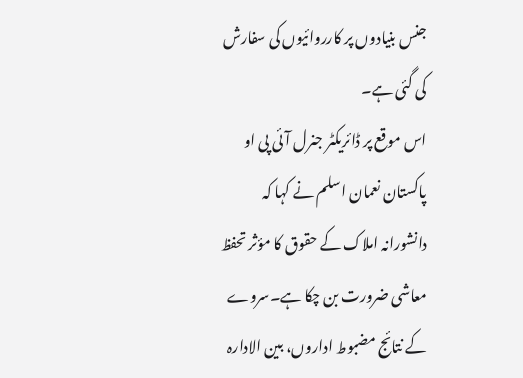جنس بنیادوں پر کارروائیوں کی سفارش کی گئی ہے۔
اس موقع پر ڈائریکٹر جنرل آئی پی او پاکستان نعمان اسلم نے کہا کہ دانشورانہ املاک کے حقوق کا مؤثر تحفظ معاشی ضرورت بن چکا ہے۔سروے کے نتائج مضبوط اداروں، بین الادارہ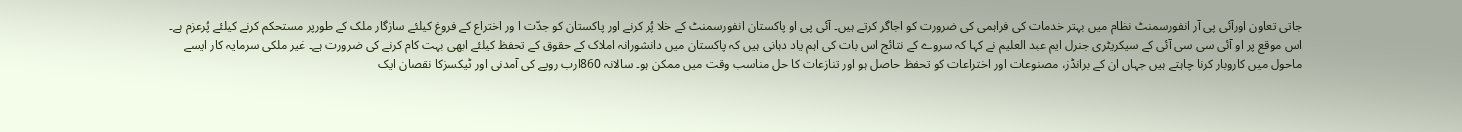جاتی تعاون اورآئی پی آر انفورسمنٹ نظام میں بہتر خدمات کی فراہمی کی ضرورت کو اجاگر کرتے ہیں۔ آئی پی او پاکستان انفورسمنٹ کے خلا پُر کرنے اور پاکستان کو جدّت ا ور اختراع کے فروغ کیلئے سازگار ملک کے طورپر مستحکم کرنے کیلئے پُرعزم ہے۔
اس موقع پر او آئی سی سی آئی کے سیکریٹری جنرل ایم عبد العلیم نے کہا کہ سروے کے نتائج اس بات کی اہم یاد دہانی ہیں کہ پاکستان میں دانشورانہ املاک کے حقوق کے تحفظ کیلئے ابھی بہت کام کرنے کی ضرورت ہے۔ غیر ملکی سرمایہ کار ایسے ماحول میں کاروبار کرنا چاہتے ہیں جہاں ان کے برانڈز، مصنوعات اور اختراعات کو تحفظ حاصل ہو اور تنازعات کا حل مناسب وقت میں ممکن ہو۔ سالانہ 860ارب روپے کی آمدنی اور ٹیکسزکا نقصان ایک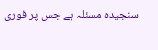سنجیدہ مسئلہ ہے جس پر فوری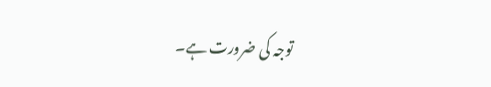توجہ کی ضرورت ہے۔